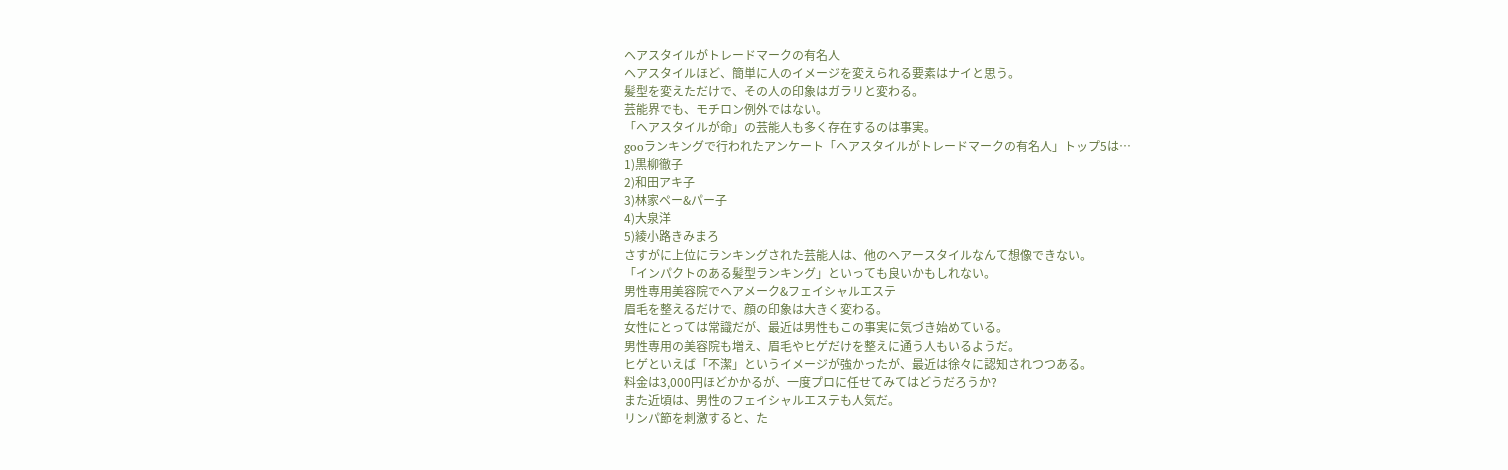ヘアスタイルがトレードマークの有名人
ヘアスタイルほど、簡単に人のイメージを変えられる要素はナイと思う。
髪型を変えただけで、その人の印象はガラリと変わる。
芸能界でも、モチロン例外ではない。
「ヘアスタイルが命」の芸能人も多く存在するのは事実。
gooランキングで行われたアンケート「ヘアスタイルがトレードマークの有名人」トップ5は…
1)黒柳徹子
2)和田アキ子
3)林家ペー&パー子
4)大泉洋
5)綾小路きみまろ
さすがに上位にランキングされた芸能人は、他のヘアースタイルなんて想像できない。
「インパクトのある髪型ランキング」といっても良いかもしれない。
男性専用美容院でヘアメーク&フェイシャルエステ
眉毛を整えるだけで、顔の印象は大きく変わる。
女性にとっては常識だが、最近は男性もこの事実に気づき始めている。
男性専用の美容院も増え、眉毛やヒゲだけを整えに通う人もいるようだ。
ヒゲといえば「不潔」というイメージが強かったが、最近は徐々に認知されつつある。
料金は3,000円ほどかかるが、一度プロに任せてみてはどうだろうか?
また近頃は、男性のフェイシャルエステも人気だ。
リンパ節を刺激すると、た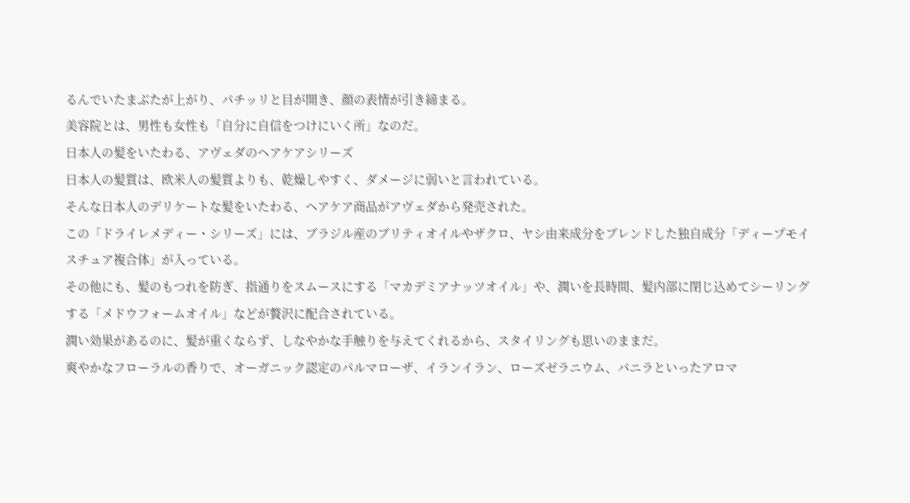るんでいたまぶたが上がり、パチッリと目が開き、顔の表情が引き締まる。
美容院とは、男性も女性も「自分に自信をつけにいく所」なのだ。
日本人の髪をいたわる、アヴェダのヘアケアシリーズ
日本人の髪質は、欧米人の髪質よりも、乾燥しやすく、ダメージに弱いと言われている。
そんな日本人のデリケートな髪をいたわる、ヘアケア商品がアヴェダから発売された。
この「ドライレメディー・シリーズ」には、ブラジル産のブリティオイルやザクロ、ヤシ由来成分をブレンドした独自成分「ディープモイスチュア複合体」が入っている。
その他にも、髪のもつれを防ぎ、指通りをスムースにする「マカデミアナッツオイル」や、潤いを長時間、髪内部に閉じ込めてシーリングする「メドウフォームオイル」などが贅沢に配合されている。
潤い効果があるのに、髪が重くならず、しなやかな手触りを与えてくれるから、スタイリングも思いのままだ。
爽やかなフローラルの香りで、オーガニック認定のパルマローザ、イランイラン、ローズゼラニウム、バニラといったアロマ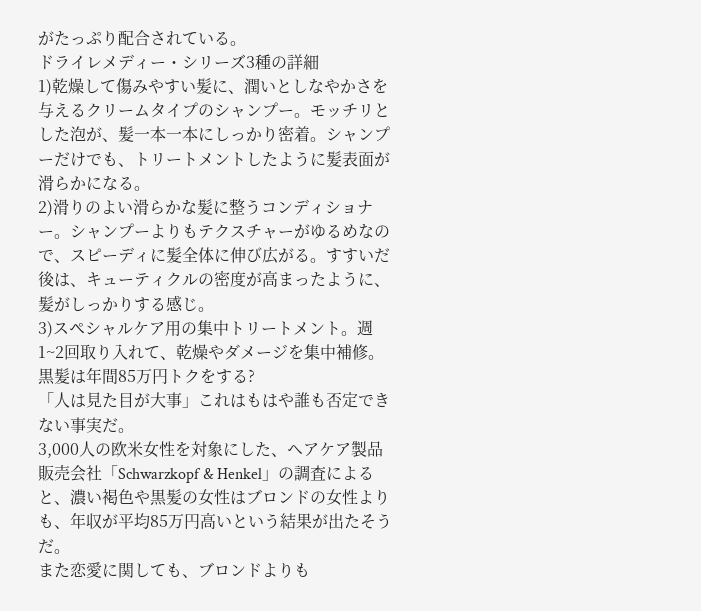がたっぷり配合されている。
ドライレメディー・シリーズ3種の詳細
1)乾燥して傷みやすい髪に、潤いとしなやかさを与えるクリームタイプのシャンプー。モッチリとした泡が、髪一本一本にしっかり密着。シャンプーだけでも、トリートメントしたように髪表面が滑らかになる。
2)滑りのよい滑らかな髪に整うコンディショナー。シャンプーよりもテクスチャーがゆるめなので、スピーディに髪全体に伸び広がる。すすいだ後は、キューティクルの密度が高まったように、髪がしっかりする感じ。
3)スペシャルケア用の集中トリートメント。週1~2回取り入れて、乾燥やダメージを集中補修。
黒髪は年間85万円トクをする?
「人は見た目が大事」これはもはや誰も否定できない事実だ。
3,000人の欧米女性を対象にした、ヘアケア製品販売会社「Schwarzkopf & Henkel」の調査によると、濃い褐色や黒髪の女性はブロンドの女性よりも、年収が平均85万円高いという結果が出たそうだ。
また恋愛に関しても、ブロンドよりも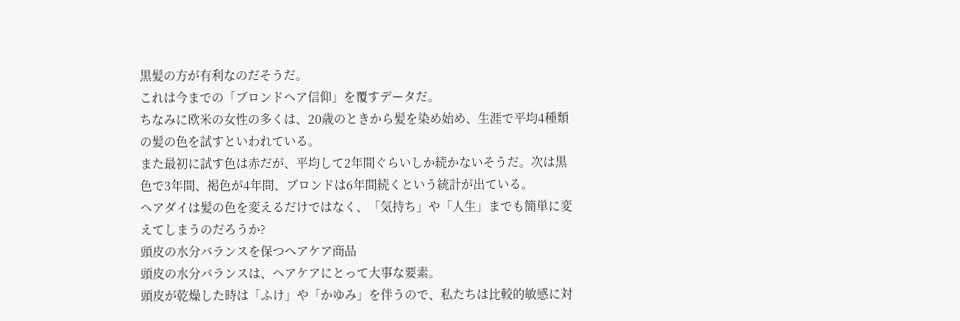黒髪の方が有利なのだそうだ。
これは今までの「ブロンドヘア信仰」を覆すデータだ。
ちなみに欧米の女性の多くは、20歳のときから髪を染め始め、生涯で平均4種類の髪の色を試すといわれている。
また最初に試す色は赤だが、平均して2年間ぐらいしか続かないそうだ。次は黒色で3年間、褐色が4年間、ブロンドは6年間続くという統計が出ている。
ヘアダイは髪の色を変えるだけではなく、「気持ち」や「人生」までも簡単に変えてしまうのだろうか?
頭皮の水分バランスを保つヘアケア商品
頭皮の水分バランスは、ヘアケアにとって大事な要素。
頭皮が乾燥した時は「ふけ」や「かゆみ」を伴うので、私たちは比較的敏感に対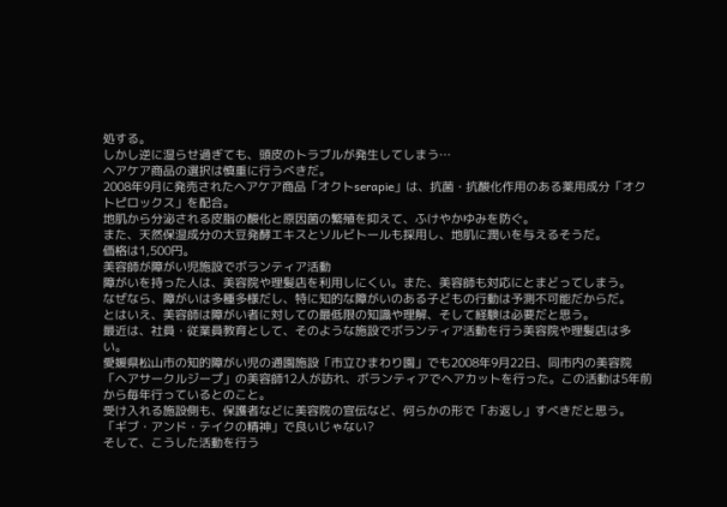処する。
しかし逆に湿らせ過ぎても、頭皮のトラブルが発生してしまう…
ヘアケア商品の選択は慎重に行うべきだ。
2008年9月に発売されたヘアケア商品「オクトserapie」は、抗菌・抗酸化作用のある薬用成分「オクトピロックス」を配合。
地肌から分泌される皮脂の酸化と原因菌の繁殖を抑えて、ふけやかゆみを防ぐ。
また、天然保湿成分の大豆発酵エキスとソルビトールも採用し、地肌に潤いを与えるそうだ。
価格は1,500円。
美容師が障がい児施設でボランティア活動
障がいを持った人は、美容院や理髪店を利用しにくい。また、美容師も対応にとまどってしまう。
なぜなら、障がいは多種多様だし、特に知的な障がいのある子どもの行動は予測不可能だからだ。
とはいえ、美容師は障がい者に対しての最低限の知識や理解、そして経験は必要だと思う。
最近は、社員・従業員教育として、そのような施設でボランティア活動を行う美容院や理髪店は多い。
愛媛県松山市の知的障がい児の通園施設「市立ひまわり園」でも2008年9月22日、同市内の美容院「ヘアサークルジープ」の美容師12人が訪れ、ボランティアでヘアカットを行った。この活動は5年前から毎年行っているとのこと。
受け入れる施設側も、保護者などに美容院の宣伝など、何らかの形で「お返し」すべきだと思う。
「ギブ・アンド・テイクの精神」で良いじゃない?
そして、こうした活動を行う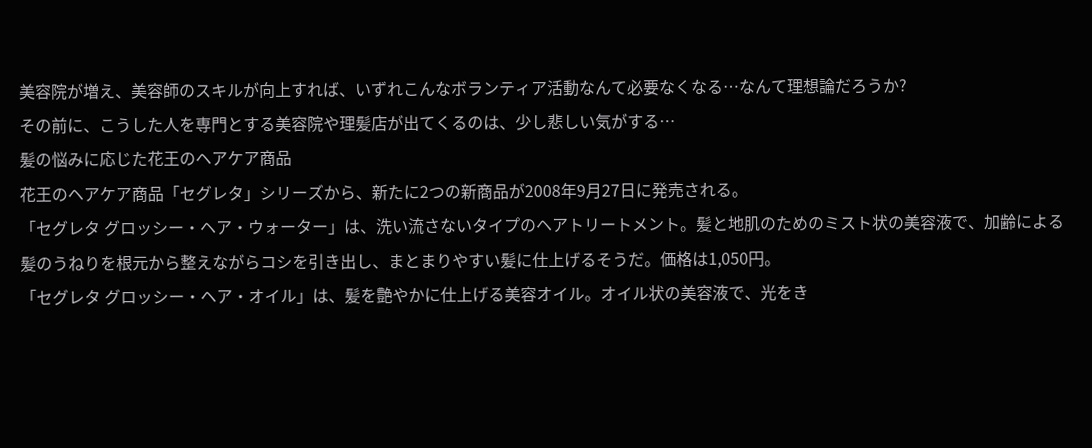美容院が増え、美容師のスキルが向上すれば、いずれこんなボランティア活動なんて必要なくなる…なんて理想論だろうか?
その前に、こうした人を専門とする美容院や理髪店が出てくるのは、少し悲しい気がする…
髪の悩みに応じた花王のヘアケア商品
花王のヘアケア商品「セグレタ」シリーズから、新たに2つの新商品が2008年9月27日に発売される。
「セグレタ グロッシー・ヘア・ウォーター」は、洗い流さないタイプのヘアトリートメント。髪と地肌のためのミスト状の美容液で、加齢による髪のうねりを根元から整えながらコシを引き出し、まとまりやすい髪に仕上げるそうだ。価格は1,050円。
「セグレタ グロッシー・ヘア・オイル」は、髪を艶やかに仕上げる美容オイル。オイル状の美容液で、光をき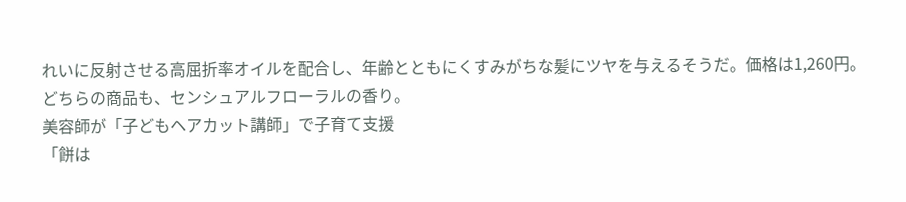れいに反射させる高屈折率オイルを配合し、年齢とともにくすみがちな髪にツヤを与えるそうだ。価格は1,260円。
どちらの商品も、センシュアルフローラルの香り。
美容師が「子どもヘアカット講師」で子育て支援
「餅は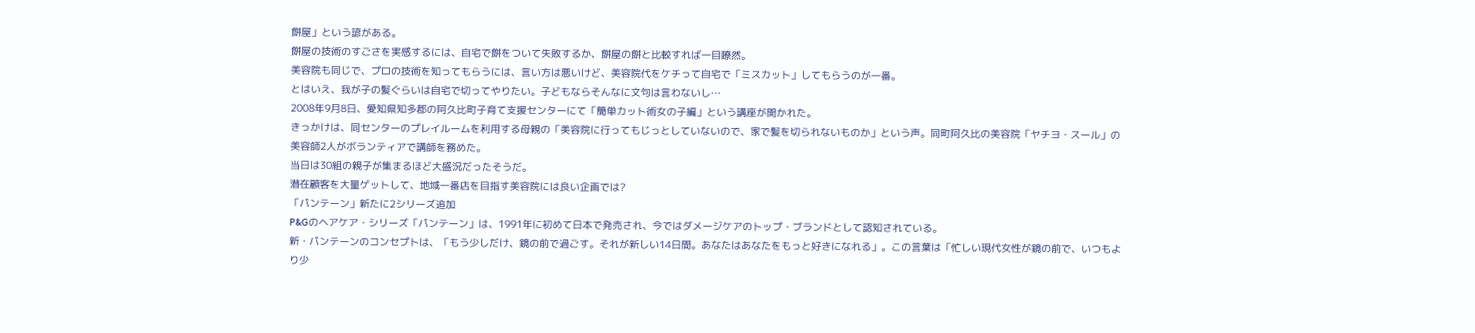餅屋」という諺がある。
餅屋の技術のすごさを実感するには、自宅で餅をついて失敗するか、餅屋の餅と比較すれば一目瞭然。
美容院も同じで、プロの技術を知ってもらうには、言い方は悪いけど、美容院代をケチって自宅で「ミスカット」してもらうのが一番。
とはいえ、我が子の髪ぐらいは自宅で切ってやりたい。子どもならそんなに文句は言わないし…
2008年9月8日、愛知県知多郡の阿久比町子育て支援センターにて「簡単カット術女の子編」という講座が開かれた。
きっかけは、同センターのプレイルームを利用する母親の「美容院に行ってもじっとしていないので、家で髪を切られないものか」という声。同町阿久比の美容院「ヤチヨ・スール」の美容師2人がボランティアで講師を務めた。
当日は30組の親子が集まるほど大盛況だったそうだ。
潜在顧客を大量ゲットして、地域一番店を目指す美容院には良い企画では?
「パンテーン」新たに2シリーズ追加
P&Gのヘアケア・シリーズ「パンテーン」は、1991年に初めて日本で発売され、今ではダメージケアのトップ・ブランドとして認知されている。
新・パンテーンのコンセプトは、「もう少しだけ、鏡の前で過ごす。それが新しい14日間。あなたはあなたをもっと好きになれる」。この言葉は「忙しい現代女性が鏡の前で、いつもより少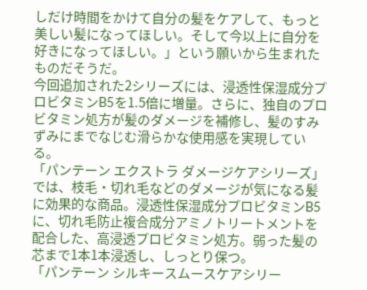しだけ時間をかけて自分の髪をケアして、もっと美しい髪になってほしい。そして今以上に自分を好きになってほしい。」という願いから生まれたものだそうだ。
今回追加された2シリーズには、浸透性保湿成分プロビタミンB5を1.5倍に増量。さらに、独自のプロビタミン処方が髪のダメージを補修し、髪のすみずみにまでなじむ滑らかな使用感を実現している。
「パンテーン エクストラ ダメージケアシリーズ」では、枝毛・切れ毛などのダメージが気になる髪に効果的な商品。浸透性保湿成分プロビタミンB5に、切れ毛防止複合成分アミノトリートメントを配合した、高浸透プロビタミン処方。弱った髪の芯まで1本1本浸透し、しっとり保つ。
「パンテーン シルキースムースケアシリー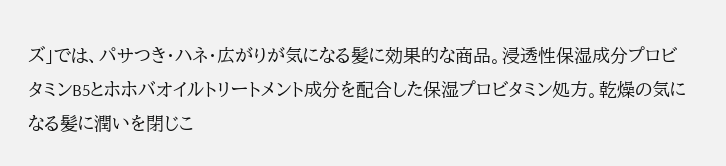ズ」では、パサつき・ハネ・広がりが気になる髪に効果的な商品。浸透性保湿成分プロビタミンB5とホホバオイルトリートメント成分を配合した保湿プロビタミン処方。乾燥の気になる髪に潤いを閉じこ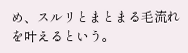め、スルリとまとまる毛流れを叶えるという。